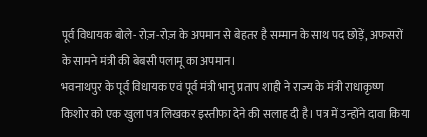पूर्व विधायक बोले- रोज़-रोज़ के अपमान से बेहतर है सम्मान के साथ पद छोड़ें, अफसरों के सामने मंत्री की बेबसी पलामू का अपमान।
भवनाथपुर के पूर्व विधायक एवं पूर्व मंत्री भानु प्रताप शाही ने राज्य के मंत्री राधाकृष्ण किशोर को एक खुला पत्र लिखकर इस्तीफा देने की सलाह दी है। पत्र में उन्होंने दावा किया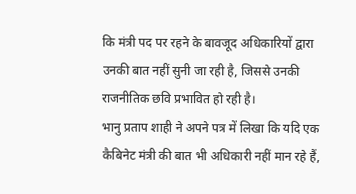कि मंत्री पद पर रहने के बावजूद अधिकारियों द्वारा उनकी बात नहीं सुनी जा रही है, जिससे उनकी राजनीतिक छवि प्रभावित हो रही है।
भानु प्रताप शाही ने अपने पत्र में लिखा कि यदि एक कैबिनेट मंत्री की बात भी अधिकारी नहीं मान रहे हैं,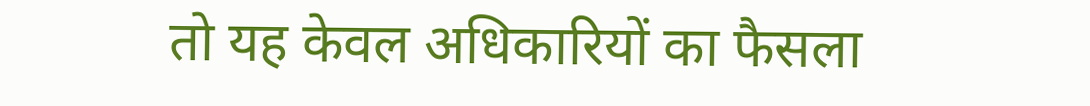तो यह केवल अधिकारियों का फैसला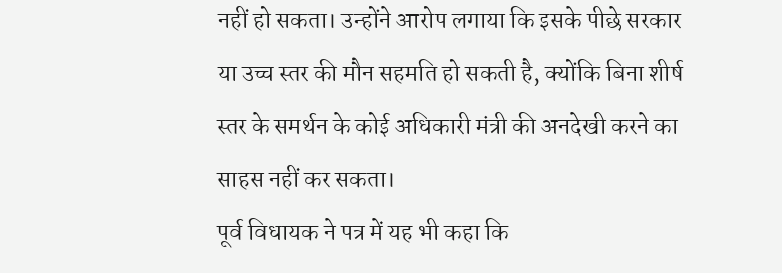नहीं हो सकता। उन्होंने आरोप लगाया कि इसके पीछे सरकार या उच्च स्तर की मौन सहमति हो सकती है, क्योंकि बिना शीर्ष स्तर के समर्थन के कोई अधिकारी मंत्री की अनदेखी करने का साहस नहीं कर सकता।
पूर्व विधायक ने पत्र में यह भी कहा कि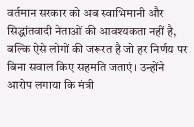वर्तमान सरकार को अब स्वाभिमानी और सिद्धांतवादी नेताओं की आवश्यकता नहीं है, बल्कि ऐसे लोगों की जरूरत है जो हर निर्णय पर बिना सवाल किए सहमति जताएं। उन्होंने आरोप लगाया कि मंत्री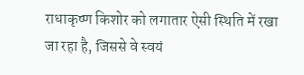राधाकृष्ण किशोर को लगातार ऐसी स्थिति में रखा जा रहा है, जिससे वे स्वयं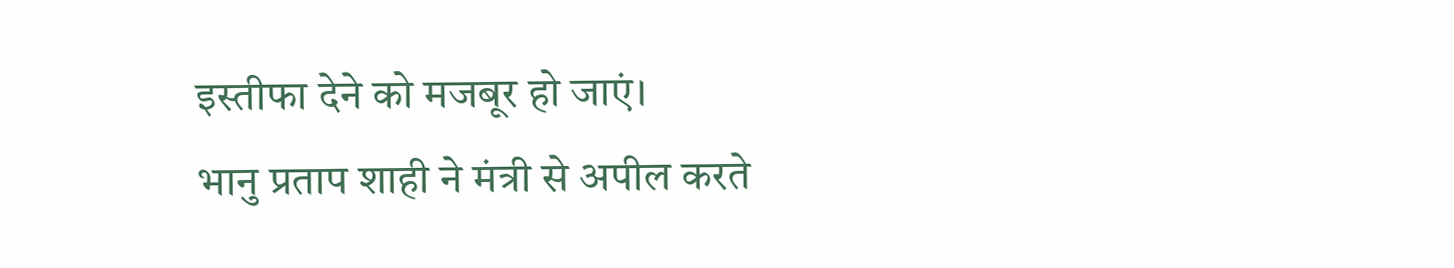इस्तीफा देने को मजबूर हो जाएं।
भानु प्रताप शाही ने मंत्री से अपील करते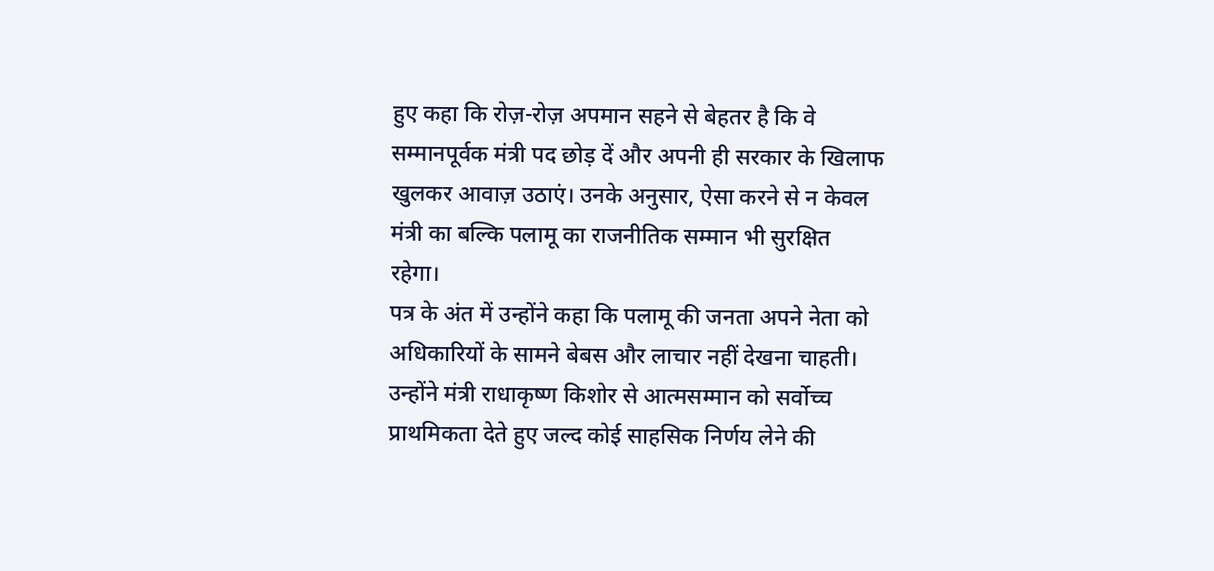हुए कहा कि रोज़-रोज़ अपमान सहने से बेहतर है कि वे सम्मानपूर्वक मंत्री पद छोड़ दें और अपनी ही सरकार के खिलाफ खुलकर आवाज़ उठाएं। उनके अनुसार, ऐसा करने से न केवल मंत्री का बल्कि पलामू का राजनीतिक सम्मान भी सुरक्षित रहेगा।
पत्र के अंत में उन्होंने कहा कि पलामू की जनता अपने नेता को अधिकारियों के सामने बेबस और लाचार नहीं देखना चाहती। उन्होंने मंत्री राधाकृष्ण किशोर से आत्मसम्मान को सर्वोच्च प्राथमिकता देते हुए जल्द कोई साहसिक निर्णय लेने की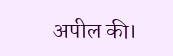अपील की।